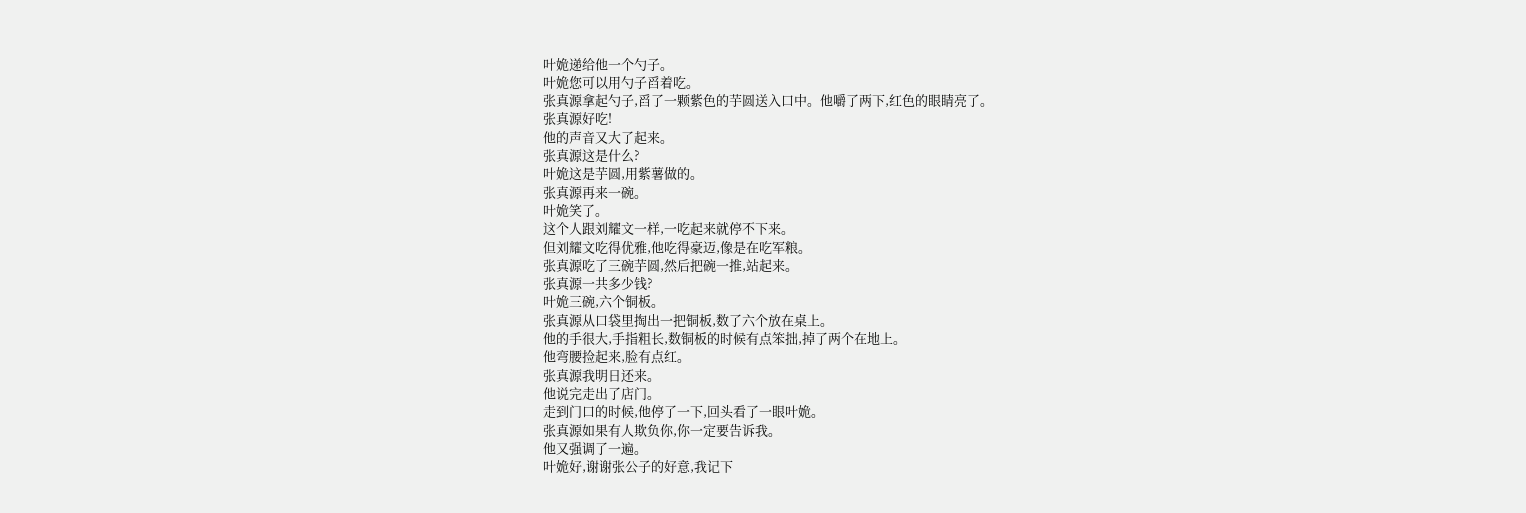叶姽递给他一个勺子。
叶姽您可以用勺子舀着吃。
张真源拿起勺子,舀了一颗紫色的芋圆送入口中。他嚼了两下,红色的眼睛亮了。
张真源好吃!
他的声音又大了起来。
张真源这是什么?
叶姽这是芋圆,用紫薯做的。
张真源再来一碗。
叶姽笑了。
这个人跟刘耀文一样,一吃起来就停不下来。
但刘耀文吃得优雅,他吃得豪迈,像是在吃军粮。
张真源吃了三碗芋圆,然后把碗一推,站起来。
张真源一共多少钱?
叶姽三碗,六个铜板。
张真源从口袋里掏出一把铜板,数了六个放在桌上。
他的手很大,手指粗长,数铜板的时候有点笨拙,掉了两个在地上。
他弯腰捡起来,脸有点红。
张真源我明日还来。
他说完走出了店门。
走到门口的时候,他停了一下,回头看了一眼叶姽。
张真源如果有人欺负你,你一定要告诉我。
他又强调了一遍。
叶姽好,谢谢张公子的好意,我记下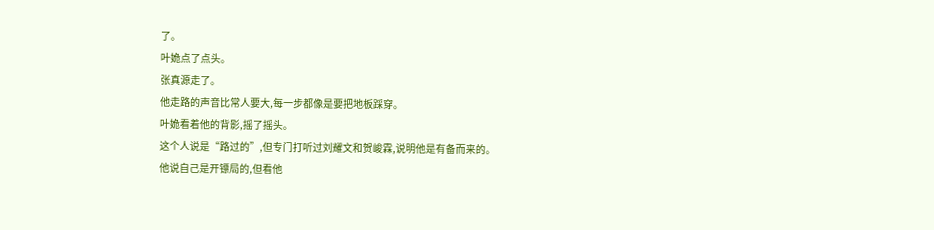了。
叶姽点了点头。
张真源走了。
他走路的声音比常人要大,每一步都像是要把地板踩穿。
叶姽看着他的背影,摇了摇头。
这个人说是“路过的”,但专门打听过刘耀文和贺峻霖,说明他是有备而来的。
他说自己是开镖局的,但看他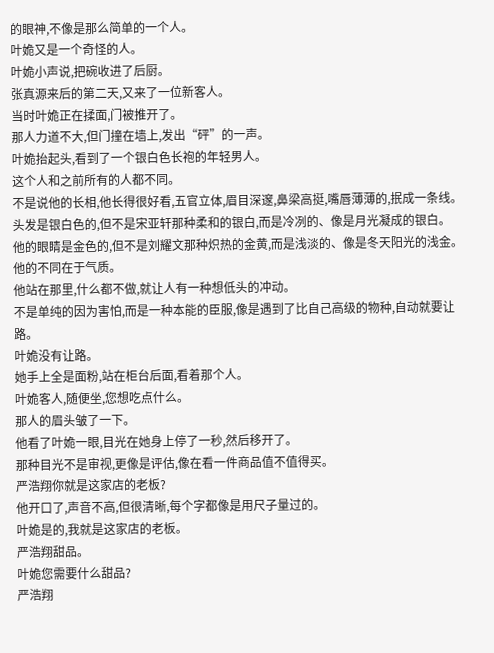的眼神,不像是那么简单的一个人。
叶姽又是一个奇怪的人。
叶姽小声说,把碗收进了后厨。
张真源来后的第二天,又来了一位新客人。
当时叶姽正在揉面,门被推开了。
那人力道不大,但门撞在墙上,发出“砰”的一声。
叶姽抬起头,看到了一个银白色长袍的年轻男人。
这个人和之前所有的人都不同。
不是说他的长相,他长得很好看,五官立体,眉目深邃,鼻梁高挺,嘴唇薄薄的,抿成一条线。
头发是银白色的,但不是宋亚轩那种柔和的银白,而是冷冽的、像是月光凝成的银白。
他的眼睛是金色的,但不是刘耀文那种炽热的金黄,而是浅淡的、像是冬天阳光的浅金。
他的不同在于气质。
他站在那里,什么都不做,就让人有一种想低头的冲动。
不是单纯的因为害怕,而是一种本能的臣服,像是遇到了比自己高级的物种,自动就要让路。
叶姽没有让路。
她手上全是面粉,站在柜台后面,看着那个人。
叶姽客人,随便坐,您想吃点什么。
那人的眉头皱了一下。
他看了叶姽一眼,目光在她身上停了一秒,然后移开了。
那种目光不是审视,更像是评估,像在看一件商品值不值得买。
严浩翔你就是这家店的老板?
他开口了,声音不高,但很清晰,每个字都像是用尺子量过的。
叶姽是的,我就是这家店的老板。
严浩翔甜品。
叶姽您需要什么甜品?
严浩翔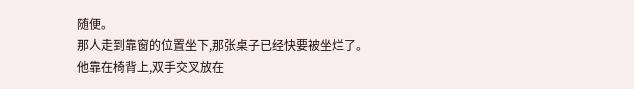随便。
那人走到靠窗的位置坐下,那张桌子已经快要被坐烂了。
他靠在椅背上,双手交叉放在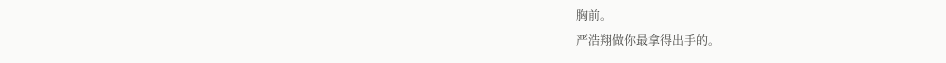胸前。
严浩翔做你最拿得出手的。